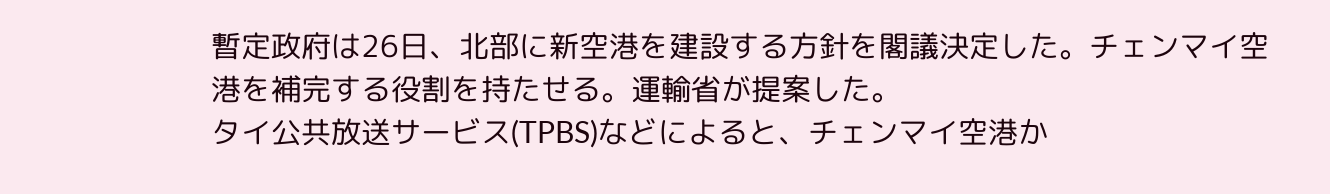暫定政府は26日、北部に新空港を建設する方針を閣議決定した。チェンマイ空港を補完する役割を持たせる。運輸省が提案した。
タイ公共放送サービス(TPBS)などによると、チェンマイ空港か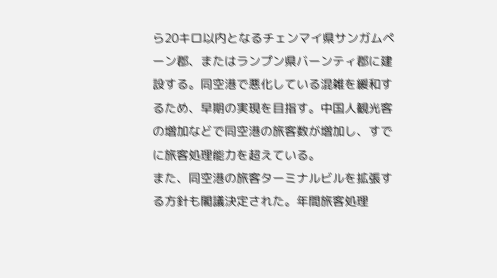ら20キロ以内となるチェンマイ県サンガムペーン郡、またはランプン県バーンティ郡に建設する。同空港で悪化している混雑を緩和するため、早期の実現を目指す。中国人観光客の増加などで同空港の旅客数が増加し、すでに旅客処理能力を超えている。
また、同空港の旅客ターミナルビルを拡張する方針も閣議決定された。年間旅客処理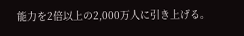能力を2倍以上の2,000万人に引き上げる。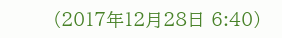(2017年12月28日 6:40)